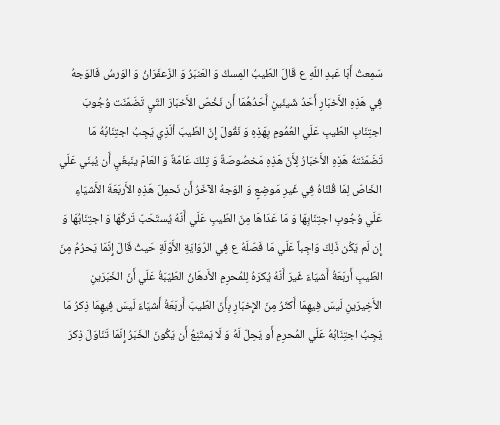سَمِعتُ أَبَا عَبدِ اللّهِ ع قَالَ الطّيبُ المِسكُ وَ العَنبَرُ وَ الزّعفَرَانُ وَ الوَرسُ فَالوَجهُ فِي هَذِهِ الأَخبَارِ أَحَدُ شَيئَينِ أَحَدُهُمَا أَن نَخُصّ الأَخبَارَ التّيِ تَضَمّنَت وُجُوبَ اجتِنَابِ الطّيبِ عَلَي العُمُومِ بِهَذِهِ وَ نَقُولَ إِنّ الطّيبَ ألّذِي يَجِبُ اجتِنَابُهُ مَا تَضَمّنَتهُ هَذِهِ الأَخبَارُ لِأَنّ هَذِهِ مَخصُوصَةٌ وَ تِلكَ عَامّةٌ وَ العَامّ ينَبغَيِ أَن يُبنَي عَلَي الخَاصّ لِمَا قُلنَاهُ فِي غَيرِ مَوضِعٍ وَ الوَجهُ الآخَرُ أَن نَحمِلَ هَذِهِ الأَربَعَةَ الأَشيَاءِ عَلَي وُجُوبِ اجتِنَابِهَا وَ مَا عَدَاهَا مِنَ الطّيبِ عَلَي أَنّهُ يُستَحَبّ تَركُهَا وَ اجتِنَابُهَا وَ إِن لَم يَكُن ذَلِكَ وَاجِباً عَلَي مَا فَصّلَهُ ع فِي الرّوَايَةِ الأَوّلَةِ حَيثُ قَالَ إِنّمَا يَحرُمُ مِنَ الطّيبِ أَربَعَةُ أَشيَاءَ غَيرَ أَنّهُ يُكرَهُ لِلمُحرِمِ الأَدهَانُ الطّيّبَةُ عَلَي أَنّ الخَبَرَينِ الأَخِيرَينِ لَيسَ فِيهِمَا أَكثَرُ مِنَ الإِخبَارِ بِأَنّ الطّيبَ أَربَعَةُ أَشيَاءَ لَيسَ فِيهِمَا ذِكرُ مَا يَجِبُ اجتِنَابُهُ عَلَي المُحرِمِ أَو يَحِلّ لَهُ وَ لَا يَمتَنِعُ أَن يَكُونَ الخَبَرُ إِنّمَا تَنَاوَلَ ذِكرَ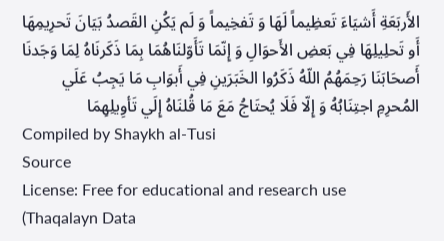الأَربَعَةِ أَشيَاءَ تَعظِيماً لَهَا وَ تَفخِيماً وَ لَم يَكُنِ القَصدُ بَيَانَ تَحرِيمِهَا أَو تَحلِيلِهَا فِي بَعضِ الأَحوَالِ وَ إِنّمَا تَأَوّلنَاهُمَا بِمَا ذَكَرنَاهُ لِمَا وَجَدنَا أَصحَابَنَا رَحِمَهُمُ اللّهُ ذَكَرُوا الخَبَرَينِ فِي أَبوَابِ مَا يَجِبُ عَلَي المُحرِمِ اجتِنَابُهُ وَ إِلّا فَلَا يُحتَاجُ مَعَ مَا قُلنَاهُ إِلَي تَأوِيلِهِمَا
Compiled by Shaykh al-Tusi
Source
License: Free for educational and research use (Thaqalayn Data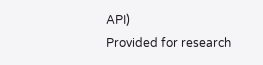API)
Provided for research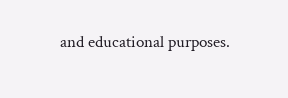and educational purposes.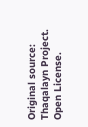Original source: Thaqalayn Project. Open License.